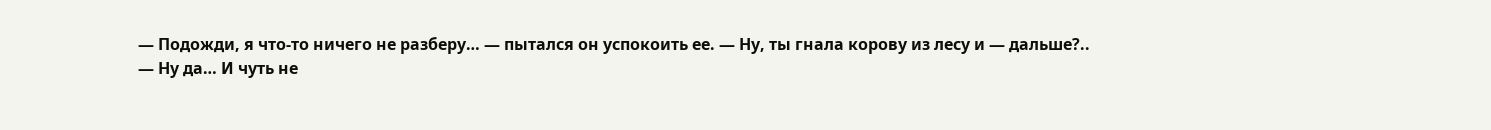— Подожди, я что-то ничего не разберу… — пытался он успокоить ее. — Ну, ты гнала корову из лесу и — дальше?..
— Ну да… И чуть не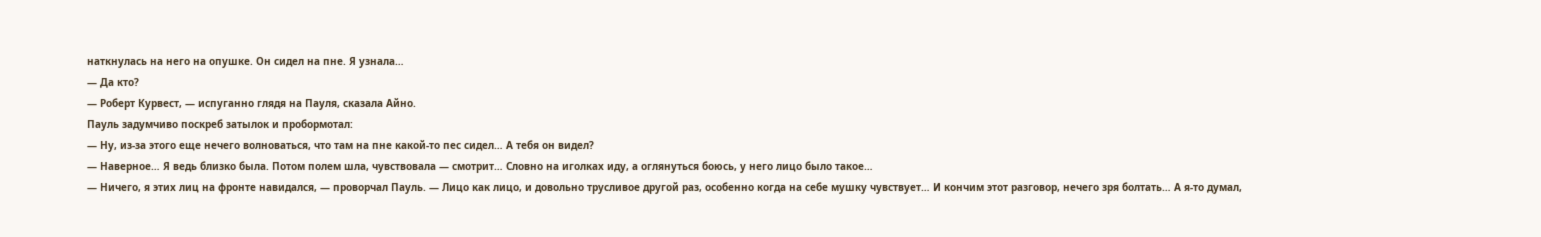наткнулась на него на опушке. Он сидел на пне. Я узнала…
— Да кто?
— Роберт Курвест, — испуганно глядя на Пауля, сказала Айно.
Пауль задумчиво поскреб затылок и пробормотал:
— Ну, из-за этого еще нечего волноваться, что там на пне какой-то пес сидел… А тебя он видел?
— Наверное… Я ведь близко была. Потом полем шла, чувствовала — смотрит… Словно на иголках иду, а оглянуться боюсь, у него лицо было такое…
— Ничего, я этих лиц на фронте навидался, — проворчал Пауль. — Лицо как лицо, и довольно трусливое другой раз, особенно когда на себе мушку чувствует… И кончим этот разговор, нечего зря болтать… А я-то думал,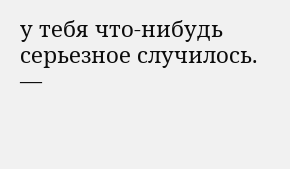у тебя что-нибудь серьезное случилось.
—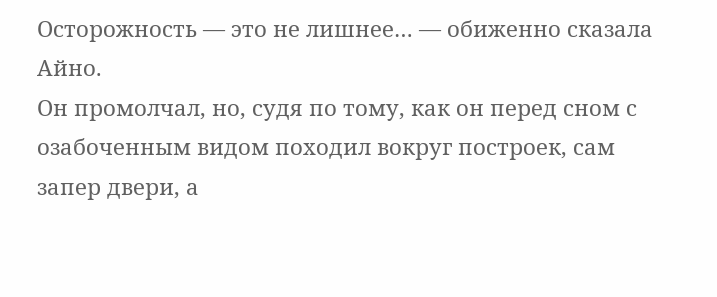Осторожность — это не лишнее… — обиженно сказала Айно.
Он промолчал, но, судя по тому, как он перед сном с озабоченным видом походил вокруг построек, сам запер двери, а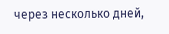через несколько дней,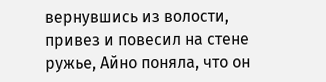вернувшись из волости, привез и повесил на стене ружье, Айно поняла, что он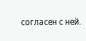согласен с ней.